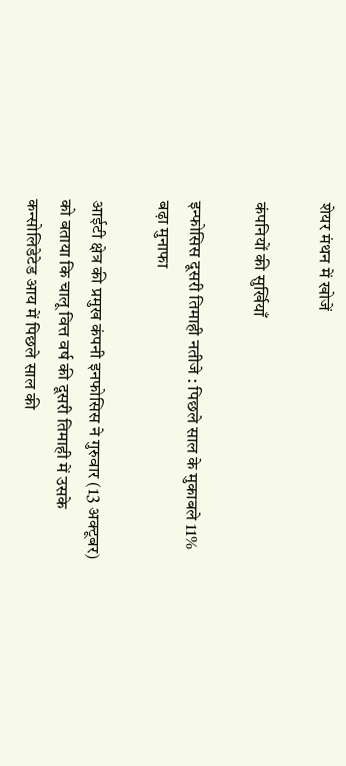शेयर मंथन में खोजें

कंपनियों की सुर्खियाँ

इन्फोसिस दूसरी तिमाही नतीजे : पिछले साल के मुकाबले 11% बढ़ा मुनाफा

आईटी क्षेत्र की प्रमुख कंपनी इनफोसिस ने गुरुवार (13 अक्टूबर) को बताया कि चालू वित्त वर्ष की दूसरी तिमाही में उसके कन्सोलिडेटेड आय में पिछले साल की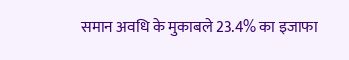समान अवधि के मुकाबले 23.4% का इजाफा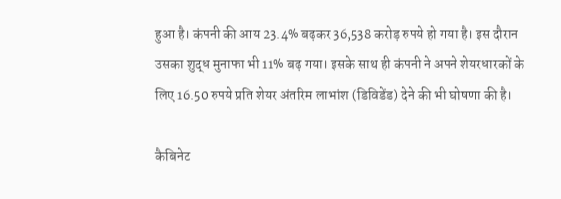हुआ है। कंपनी की आय 23.4% बढ़कर 36,538 करोड़ रुपये हो गया है। इस दौरान उसका शुद्ध मुनाफा भी 11% बढ़ गया। इसके साथ ही कंपनी ने अपने शेयरधारकों के लिए 16.50 रुपये प्रति शेयर अंतरिम लाभांश (डिविडेंड) देने की भी घोषणा की है।

कैबिनेट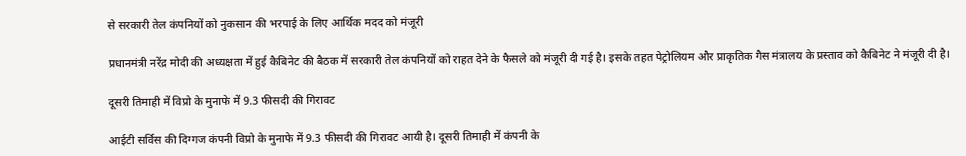से सरकारी तेल कंपनियों को नुकसान की भरपाई के लिए आर्थिक मदद को मंजूरी

प्रधानमंत्री नरेंद्र मोदी की अध्यक्षता में हुई कैबिनेट की बैठक में सरकारी तेल कंपनियों को राहत देने के फैसले को मंजूरी दी गई है। इसके तहत पेट्रोलियम और प्राकृतिक गैस मंत्रालय के प्रस्ताव को कैबिनेट ने मंजूरी दी है।

दूसरी तिमाही में विप्रो के मुनाफे में 9.3 फीसदी की गिरावट

आईटी सर्विस की दिग्गज कंपनी विप्रो के मुनाफे में 9.3 फीसदी की गिरावट आयी है। दूसरी तिमाही में कंपनी के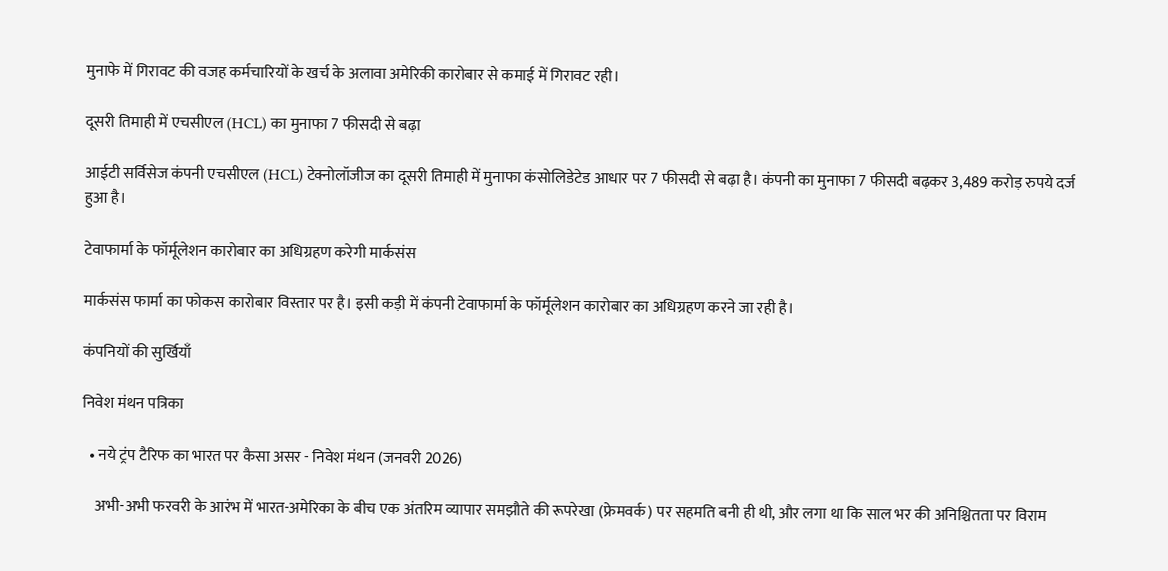मुनाफे में गिरावट की वजह कर्मचारियों के खर्च के अलावा अमेरिकी कारोबार से कमाई में गिरावट रही।

दूसरी तिमाही में एचसीएल (HCL) का मुनाफा 7 फीसदी से बढ़ा

आईटी सर्विसेज कंपनी एचसीएल (HCL) टेक्नोलॉजीज का दूसरी तिमाही में मुनाफा कंसोलिडेटेड आधार पर 7 फीसदी से बढ़ा है। कंपनी का मुनाफा 7 फीसदी बढ़कर 3,489 करोड़ रुपये दर्ज हुआ है।

टेवाफार्मा के फॉर्मूलेशन कारोबार का अधिग्रहण करेगी मार्कसंस

मार्कसंस फार्मा का फोकस कारोबार विस्तार पर है। इसी कड़ी में कंपनी टेवाफार्मा के फॉर्मूलेशन कारोबार का अधिग्रहण करने जा रही है।

कंपनियों की सुर्खियाँ

निवेश मंथन पत्रिका

  • नये ट्रंप टैरिफ का भारत पर कैसा असर - निवेश मंथन (जनवरी 2026)

    अभी-अभी फरवरी के आरंभ में भारत-अमेरिका के बीच एक अंतरिम व्यापार समझौते की रूपरेखा (फ्रेमवर्क) पर सहमति बनी ही थी, और लगा था कि साल भर की अनिश्चितता पर विराम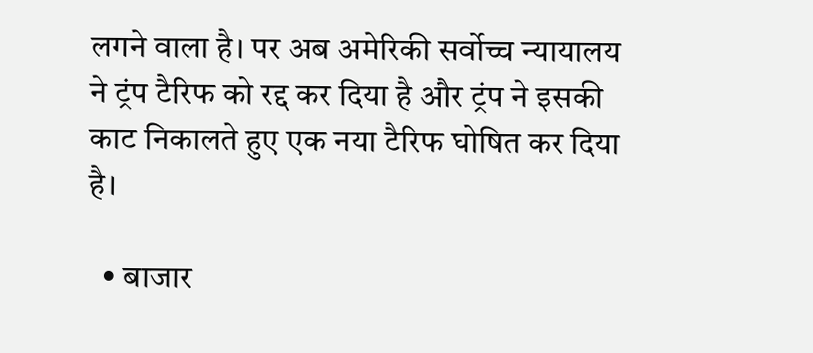लगने वाला है। पर अब अमेरिकी सर्वोच्च न्यायालय ने ट्रंप टैरिफ को रद्द कर दिया है और ट्रंप ने इसकी काट निकालते हुए एक नया टैरिफ घोषित कर दिया है।

  • बाजार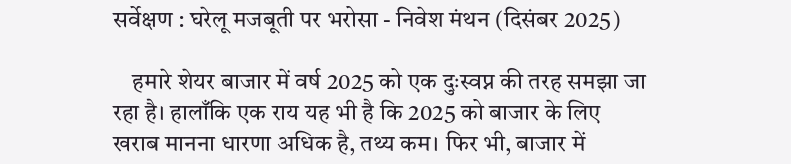सर्वेक्षण : घरेलू मजबूती पर भरोसा - निवेश मंथन (दिसंबर 2025)

    हमारे शेयर बाजार में वर्ष 2025 को एक दुःस्वप्न की तरह समझा जा रहा है। हालाँकि एक राय यह भी है कि 2025 को बाजार के लिए खराब मानना धारणा अधिक है, तथ्य कम। फिर भी, बाजार में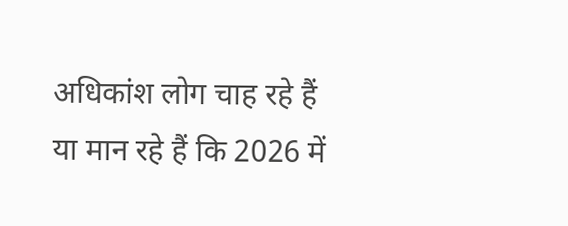अधिकांश लोग चाह रहे हैं या मान रहे हैं कि 2026 में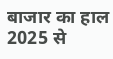बाजार का हाल 2025 से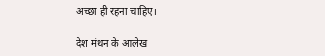अच्छा ही रहना चाहिए।

देश मंथन के आलेख